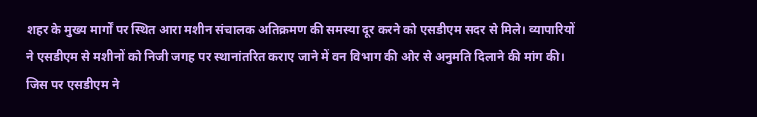शहर के मुख्य मार्गों पर स्थित आरा मशीन संचालक अतिक्रमण की समस्या दूर करने को एसडीएम सदर से मिले। व्यापारियों ने एसडीएम से मशीनों को निजी जगह पर स्थानांतरित कराए जाने में वन विभाग की ओर से अनुमति दिलाने की मांग की। जिस पर एसडीएम ने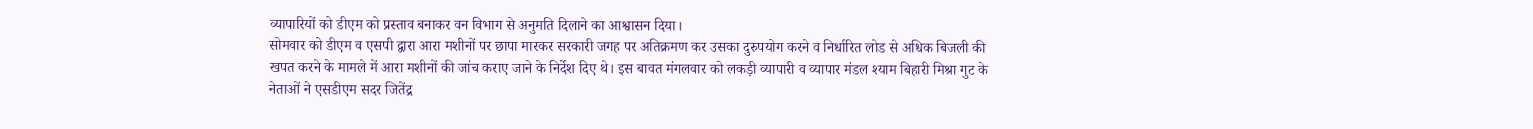व्यापारियों को डीएम को प्रस्ताव बनाकर वन विभाग से अनुमति दिलाने का आश्वासन दिया।
सोमवार को डीएम व एसपी द्वारा आरा मशीनों पर छापा मारकर सरकारी जगह पर अतिक्रमण कर उसका दुरुपयोग करने व निर्धारित लोड से अधिक बिजली की खपत करने के मामले में आरा मशीनों की जांच कराए जाने के निर्देश दिए थे। इस बावत मंगलवार को लकड़ी व्यापारी व व्यापार मंडल श्याम बिहारी मिश्रा गुट के नेताओं ने एसडीएम सदर जितेंद्र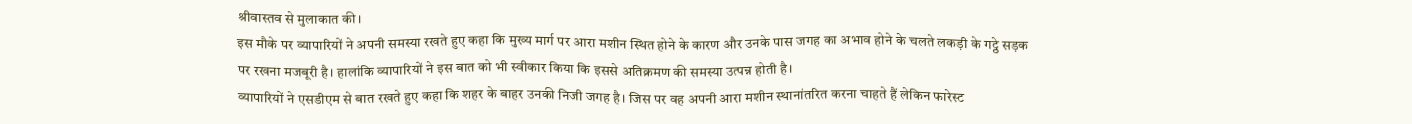श्रीवास्तव से मुलाकात की।
इस मौके पर व्यापारियों ने अपनी समस्या रखते हुए कहा कि मुख्य मार्ग पर आरा मशीन स्थित होने के कारण और उनके पास जगह का अभाव होने के चलते लकड़ी के गट्ठे सड़क पर रखना मजबूरी है। हालांकि व्यापारियों ने इस बात को भी स्वीकार किया कि इससे अतिक्रमण की समस्या उत्पन्न होती है।
व्यापारियों ने एसडीएम से बात रखते हुए कहा कि शहर के बाहर उनकी निजी जगह है। जिस पर वह अपनी आरा मशीन स्थानांतरित करना चाहते हैं लेकिन फारेस्ट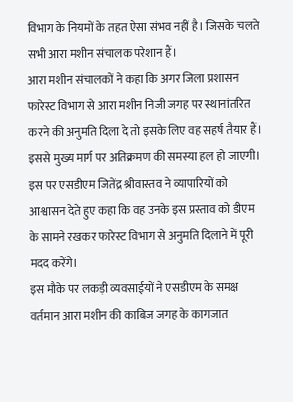विभाग के नियमों के तहत ऐसा संभव नहीं है। जिसके चलते सभी आरा मशीन संचालक परेशान हैं।
आरा मशीन संचालकों ने कहा कि अगर जिला प्रशासन फारेस्ट विभाग से आरा मशीन निजी जगह पर स्थानांतरित करने की अनुमति दिला दे तो इसके लिए वह सहर्ष तैयार हैं। इससे मुख्य मार्ग पर अतिक्रमण की समस्या हल हो जाएगी। इस पर एसडीएम जितेंद्र श्रीवास्तव ने व्यापारियों को आश्वासन देते हुए कहा कि वह उनके इस प्रस्ताव को डीएम के सामने रखकर फारेस्ट विभाग से अनुमति दिलाने में पूरी मदद करेंगे।
इस मौके पर लकड़ी व्यवसाईयों ने एसडीएम के समक्ष वर्तमान आरा मशीन की काबिज जगह के कागजात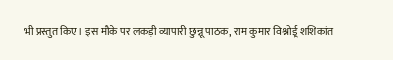भी प्रस्तुत किए। इस मौके पर लकड़ी व्यापारी छुन्नू पाठक, राम कुमार विश्नोई्र शशिकांत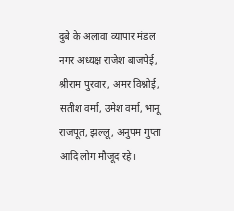दुबे के अलावा व्यापार मंडल नगर अध्यक्ष राजेश बाजपेई, श्रीराम पुरवार, अमर विश्नोई, सतीश वर्मा, उमेश वर्मा, भानू राजपूत, झल्लू, अनुपम गुप्ता आदि लोग मौजूद रहे।